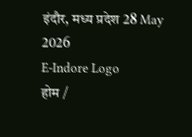इंदौर, मध्य प्रदेश 28 May 2026
E-Indore Logo
होम /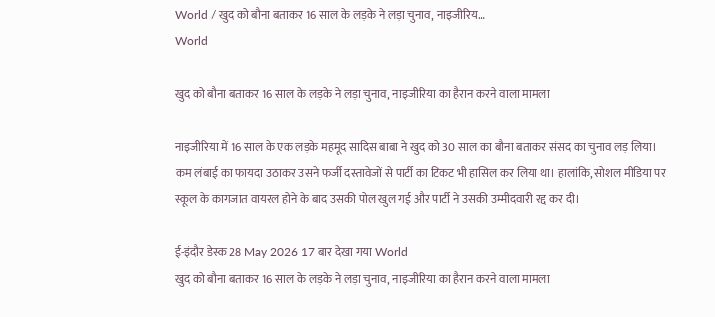World / खुद को बौना बताकर 16 साल के लड़के ने लड़ा चुनाव, नाइजीरिय…
World

खुद को बौना बताकर 16 साल के लड़के ने लड़ा चुनाव, नाइजीरिया का हैरान करने वाला मामला

नाइजीरिया में 16 साल के एक लड़के महमूद सादिस बाबा ने खुद को 30 साल का बौना बताकर संसद का चुनाव लड़ लिया। कम लंबाई का फायदा उठाकर उसने फर्जी दस्तावेजों से पार्टी का टिकट भी हासिल कर लिया था। हालांकि, सोशल मीडिया पर स्कूल के कागजात वायरल होने के बाद उसकी पोल खुल गई और पार्टी ने उसकी उम्मीदवारी रद्द कर दी।

ई-इंदौर डेस्क 28 May 2026 17 बार देखा गया World
खुद को बौना बताकर 16 साल के लड़के ने लड़ा चुनाव, नाइजीरिया का हैरान करने वाला मामला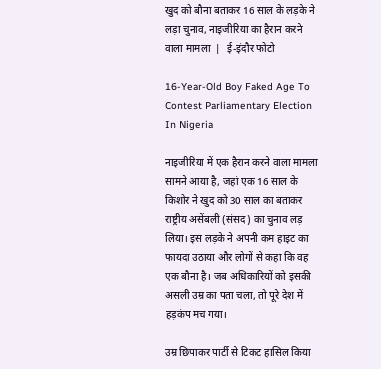खुद को बौना बताकर 16 साल के लड़के ने लड़ा चुनाव, नाइजीरिया का हैरान करने वाला मामला  |  ई-इंदौर फोटो

16-Year-Old Boy Faked Age To Contest Parliamentary Election In Nigeria

नाइजीरिया में एक हैरान करने वाला मामला सामने आया है, जहां एक 16 साल के किशोर ने खुद को 30 साल का बताकर राष्ट्रीय असेंबली (संसद) का चुनाव लड़ लिया। इस लड़के ने अपनी कम हाइट का फायदा उठाया और लोगों से कहा कि वह एक बौना है। जब अधिकारियों को इसकी असली उम्र का पता चला, तो पूरे देश में हड़कंप मच गया।

उम्र छिपाकर पार्टी से टिकट हासिल किया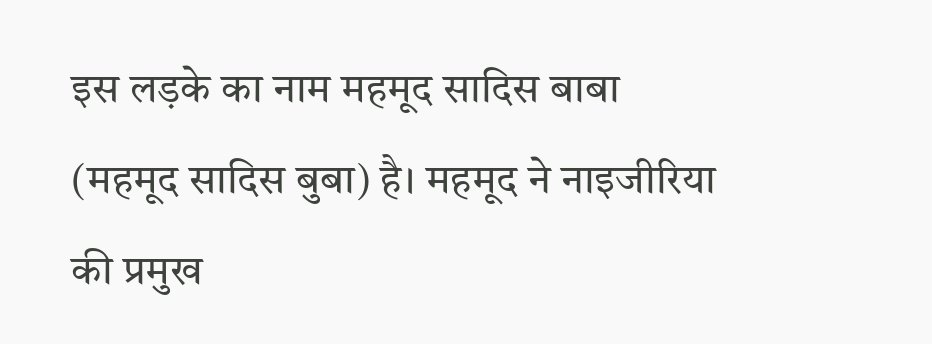इस लड़के का नाम महमूद सादिस बाबा (महमूद सादिस बुबा) है। महमूद ने नाइजीरिया की प्रमुख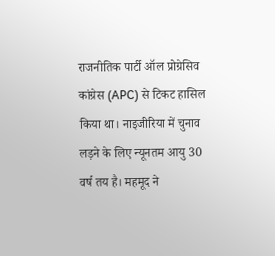राजनीतिक पार्टी ऑल प्रोग्रेसिव कांग्रेस (APC) से टिकट हासिल किया था। नाइजीरिया में चुनाव लड़ने के लिए न्यूनतम आयु 30 वर्ष तय है। महमूद ने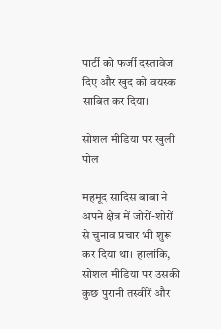पार्टी को फर्जी दस्तावेज दिए और खुद को वयस्क साबित कर दिया।

सोशल मीडिया पर खुली पोल

महमूद सादिस बाबा ने अपने क्षेत्र में जोरों-शोरों से चुनाव प्रचार भी शुरू कर दिया था। हालांकि, सोशल मीडिया पर उसकी कुछ पुरानी तस्वीरें और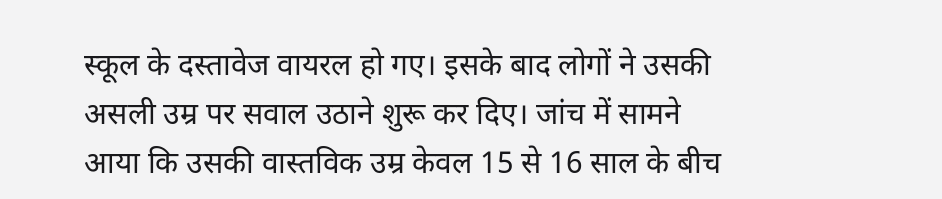स्कूल के दस्तावेज वायरल हो गए। इसके बाद लोगों ने उसकी असली उम्र पर सवाल उठाने शुरू कर दिए। जांच में सामने आया कि उसकी वास्तविक उम्र केवल 15 से 16 साल के बीच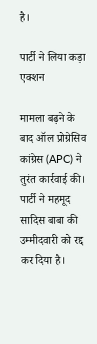है।

पार्टी ने लिया कड़ा एक्शन

मामला बढ़ने के बाद ऑल प्रोग्रेसिव कांग्रेस (APC) ने तुरंत कार्रवाई की। पार्टी ने महमूद सादिस बाबा की उम्मीदवारी को रद्द कर दिया है।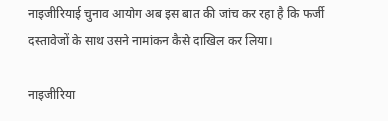नाइजीरियाई चुनाव आयोग अब इस बात की जांच कर रहा है कि फर्जी दस्तावेजों के साथ उसने नामांकन कैसे दाखिल कर लिया।

नाइजीरिया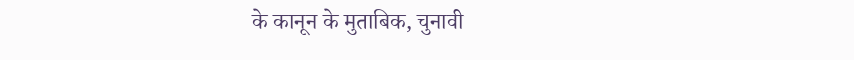के कानून के मुताबिक, चुनावी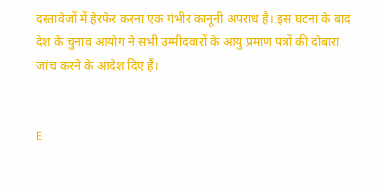दस्तावेजों में हेरफेर करना एक गंभीर कानूनी अपराध है। इस घटना के बाद देश के चुनाव आयोग ने सभी उम्मीदवारों के आयु प्रमाण पत्रों की दोबारा जांच करने के आदेश दिए हैं।


E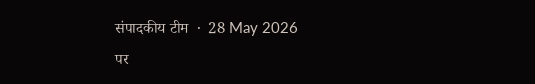संपादकीय टीम  ·  28 May 2026
पर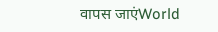वापस जाएंWorld